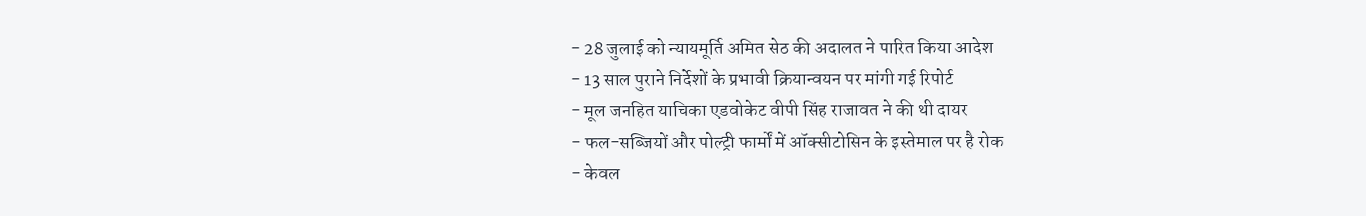- 28 जुलाई को न्यायमूर्ति अमित सेठ की अदालत ने पारित किया आदेश
- 13 साल पुराने निर्देशों के प्रभावी क्रियान्वयन पर मांगी गई रिपोर्ट
- मूल जनहित याचिका एडवोकेट वीपी सिंह राजावत ने की थी दायर
- फल-सब्जियों और पोल्ट्री फार्मों में ऑक्सीटोसिन के इस्तेमाल पर है रोक
- केवल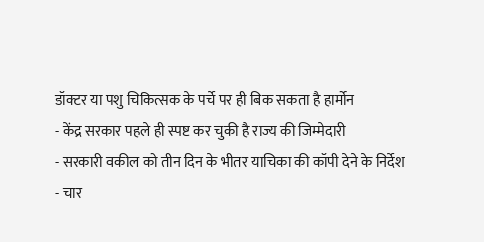डॉक्टर या पशु चिकित्सक के पर्चे पर ही बिक सकता है हार्मोन
- केंद्र सरकार पहले ही स्पष्ट कर चुकी है राज्य की जिम्मेदारी
- सरकारी वकील को तीन दिन के भीतर याचिका की कॉपी देने के निर्देश
- चार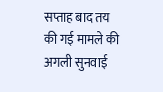सप्ताह बाद तय की गई मामले की अगली सुनवाई